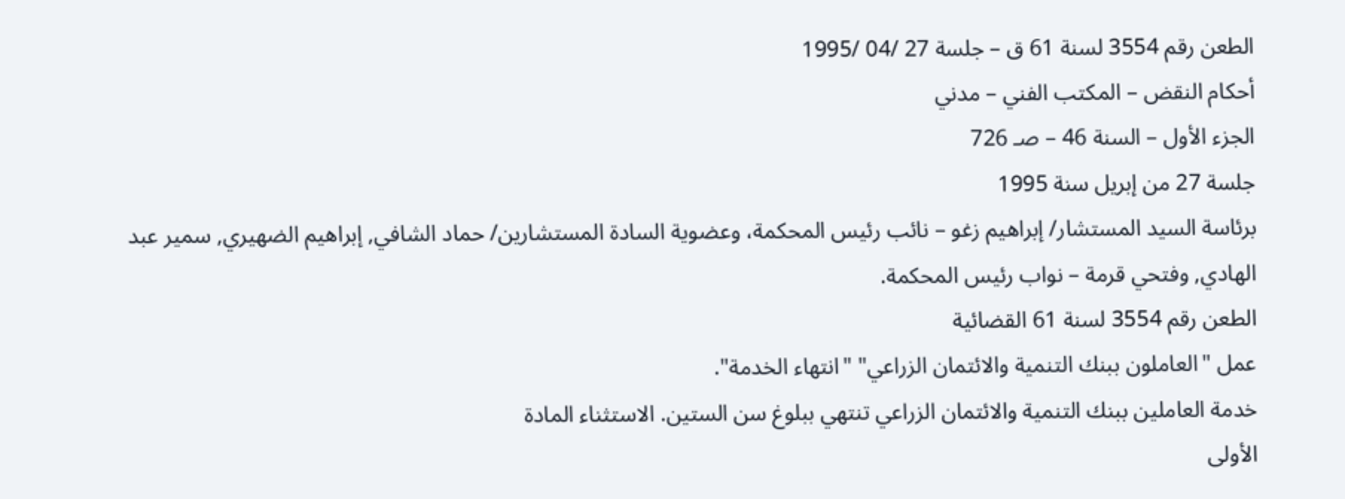الطعن رقم 3554 لسنة 61 ق – جلسة 27 /04 /1995
أحكام النقض – المكتب الفني – مدني
الجزء الأول – السنة 46 – صـ 726
جلسة 27 من إبريل سنة 1995
برئاسة السيد المستشار/ إبراهيم زغو – نائب رئيس المحكمة، وعضوية السادة المستشارين/ حماد الشافي, إبراهيم الضهيري, سمير عبد الهادي, وفتحي قرمة – نواب رئيس المحكمة.
الطعن رقم 3554 لسنة 61 القضائية
عمل "العاملون ببنك التنمية والائتمان الزراعي" "انتهاء الخدمة".
خدمة العاملين ببنك التنمية والائتمان الزراعي تنتهي ببلوغ سن الستين. الاستثناء المادة
الأولى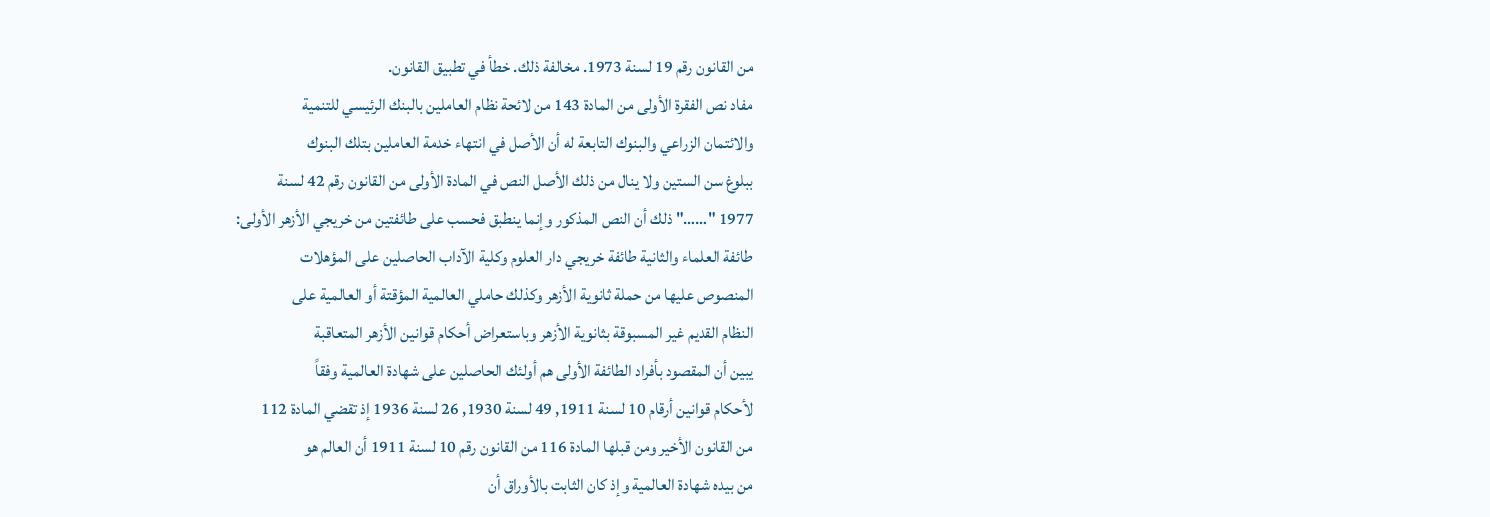من القانون رقم 19 لسنة 1973. مخالفة ذلك. خطأ في تطبيق القانون.
مفاد نص الفقرة الأولى من المادة 143 من لائحة نظام العاملين بالبنك الرئيسي للتنمية
والائتمان الزراعي والبنوك التابعة له أن الأصل في انتهاء خدمة العاملين بتلك البنوك
ببلوغ سن الستين ولا ينال من ذلك الأصل النص في المادة الأولى من القانون رقم 42 لسنة
1977 "……" ذلك أن النص المذكور وإنما ينطبق فحسب على طائفتين من خريجي الأزهر الأولى:
طائفة العلماء والثانية طائفة خريجي دار العلوم وكلية الآداب الحاصلين على المؤهلات
المنصوص عليها من حملة ثانوية الأزهر وكذلك حاملي العالمية المؤقتة أو العالمية على
النظام القديم غير المسبوقة بثانوية الأزهر وباستعراض أحكام قوانين الأزهر المتعاقبة
يبين أن المقصود بأفراد الطائفة الأولى هم أولئك الحاصلين على شهادة العالمية وفقاً
لأحكام قوانين أرقام 10 لسنة 1911, 49 لسنة 1930, 26 لسنة 1936 إذ تقضي المادة 112
من القانون الأخير ومن قبلها المادة 116 من القانون رقم 10 لسنة 1911 أن العالم هو
من بيده شهادة العالمية وإذ كان الثابت بالأوراق أن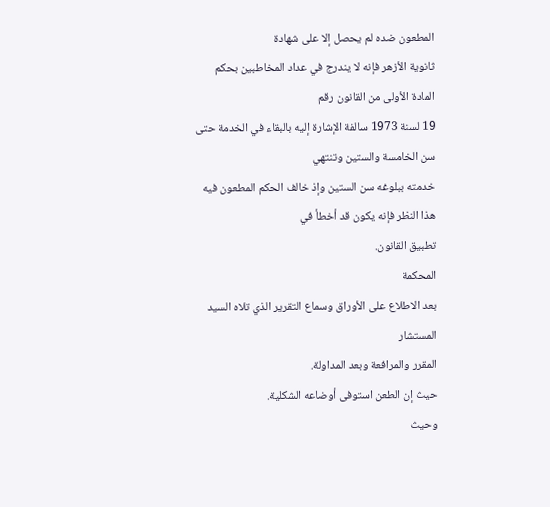المطعون ضده لم يحصل إلا على شهادة
ثانوية الأزهر فإنه لا يندرج في عداد المخاطبين بحكم المادة الأولى من القانون رقم
19 لسنة 1973 سالفة الإشارة إليه بالبقاء في الخدمة حتى سن الخامسة والستين وتنتهي
خدمته ببلوغه سن الستين وإذ خالف الحكم المطعون فيه هذا النظر فإنه يكون قد أخطأ في
تطبيق القانون.
المحكمة
بعد الاطلاع على الأوراق وسماع التقرير الذي تلاه السيد المستشار
المقرر والمرافعة وبعد المداولة.
حيث إن الطعن استوفى أوضاعه الشكلية.
وحيث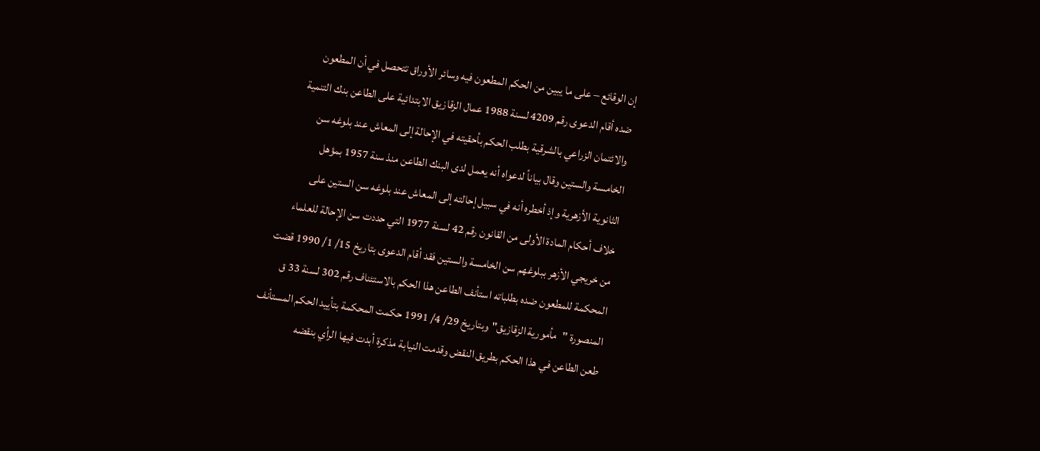إن الوقائع – على ما يبين من الحكم المطعون فيه وسائر الأوراق تتحصل في أن المطعون
ضده أقام الدعوى رقم 4209 لسنة 1988 عمال الزقازيق الابتدائية على الطاعن بنك التنمية
والائتمان الزراعي بالشرقية بطلب الحكم بأحقيته في الإحالة إلى المعاش عند بلوغه سن
الخامسة والستين وقال بياناً لدعواه أنه يعمل لدى البنك الطاعن منذ سنة 1957 بمؤهل
الثانوية الأزهرية وإذ أخطره أنه في سبيل إحالته إلى المعاش عند بلوغه سن الستين على
خلاف أحكام المادة الأولى من القانون رقم 42 لسنة 1977 التي حددت سن الإحالة للعلماء
من خريجي الأزهر ببلوغهم سن الخامسة والستين فقد أقام الدعوى بتاريخ 15/ 1/ 1990 قضت
المحكمة للمطعون ضده بطلباته استأنف الطاعن هذا الحكم بالاستئناف رقم 302 لسنة 33 ق
المنصورة "مأمورية الزقازيق" وبتاريخ 29/ 4/ 1991 حكمت المحكمة بتأييد الحكم المستأنف
طعن الطاعن في هذا الحكم بطريق النقض وقدمت النيابة مذكرة أبدت فيها الرأي بنقضه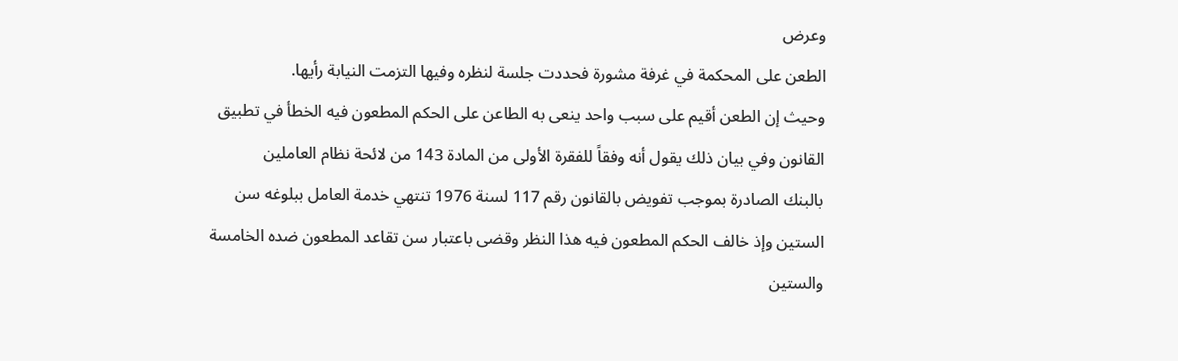وعرض
الطعن على المحكمة في غرفة مشورة فحددت جلسة لنظره وفيها التزمت النيابة رأيها.
وحيث إن الطعن أقيم على سبب واحد ينعى به الطاعن على الحكم المطعون فيه الخطأ في تطبيق
القانون وفي بيان ذلك يقول أنه وفقاً للفقرة الأولى من المادة 143 من لائحة نظام العاملين
بالبنك الصادرة بموجب تفويض بالقانون رقم 117 لسنة 1976 تنتهي خدمة العامل ببلوغه سن
الستين وإذ خالف الحكم المطعون فيه هذا النظر وقضى باعتبار سن تقاعد المطعون ضده الخامسة
والستين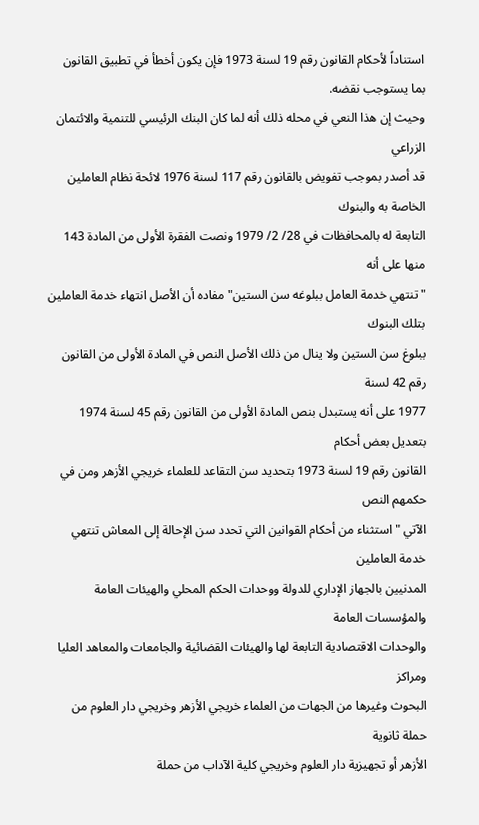استناداً لأحكام القانون رقم 19 لسنة 1973 فإن يكون أخطأ في تطبيق القانون
بما يستوجب نقضه.
وحيث إن هذا النعي في محله ذلك أنه لما كان البنك الرئيسي للتنمية والائتمان الزراعي
قد أصدر بموجب تفويض بالقانون رقم 117 لسنة 1976 لائحة نظام العاملين الخاصة به والبنوك
التابعة له بالمحافظات في 28/ 2/ 1979 ونصت الفقرة الأولى من المادة 143 منها على أنه
"تنتهي خدمة العامل ببلوغه سن الستين" مفاده أن الأصل انتهاء خدمة العاملين بتلك البنوك
ببلوغ سن الستين ولا ينال من ذلك الأصل النص في المادة الأولى من القانون رقم 42 لسنة
1977 على أنه يستبدل بنص المادة الأولى من القانون رقم 45 لسنة 1974 بتعديل بعض أحكام
القانون رقم 19 لسنة 1973 بتحديد سن التقاعد للعلماء خريجي الأزهر ومن في حكمهم النص
الآتي "استثناء من أحكام القوانين التي تحدد سن الإحالة إلى المعاش تنتهي خدمة العاملين
المدنيين بالجهاز الإداري للدولة ووحدات الحكم المحلي والهيئات العامة والمؤسسات العامة
والوحدات الاقتصادية التابعة لها والهيئات القضائية والجامعات والمعاهد العليا ومراكز
البحوث وغيرها من الجهات من العلماء خريجي الأزهر وخريجي دار العلوم من حملة ثانوية
الأزهر أو تجهيزية دار العلوم وخريجي كلية الآداب من حملة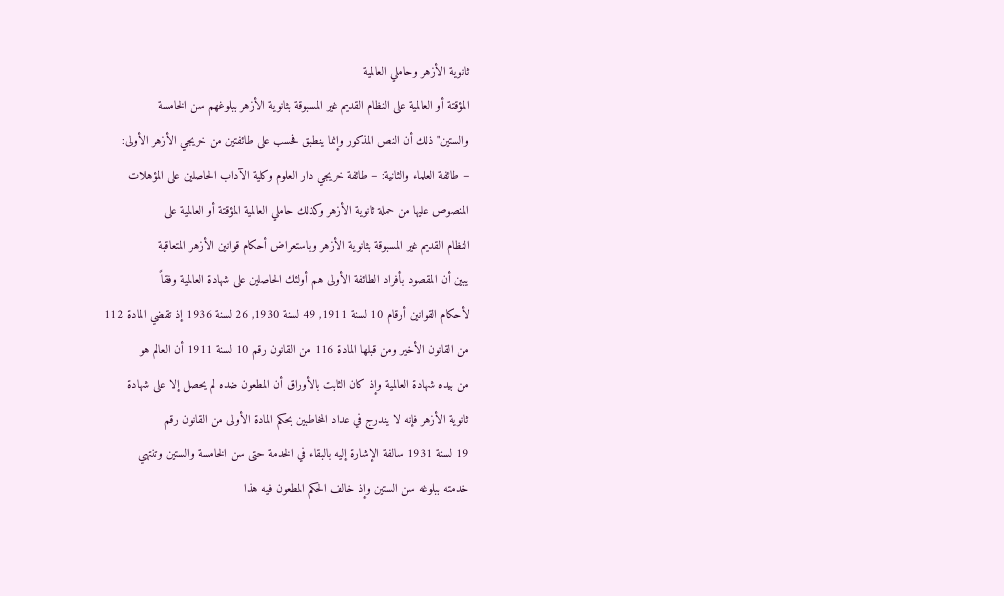ثانوية الأزهر وحاملي العالمية
المؤقتة أو العالمية على النظام القديم غير المسبوقة بثانوية الأزهر ببلوغهم سن الخامسة
والستين" ذلك أن النص المذكور وإنما ينطبق فحسب على طائفتين من خريجي الأزهر الأولى:
– طائفة العلماء والثانية: – طائفة خريجي دار العلوم وكلية الآداب الحاصلين على المؤهلات
المنصوص عليها من حملة ثانوية الأزهر وكذلك حاملي العالمية المؤقتة أو العالمية على
النظام القديم غير المسبوقة بثانوية الأزهر وباستعراض أحكام قوانين الأزهر المتعاقبة
يبين أن المقصود بأفراد الطائفة الأولى هم أولئك الحاصلين على شهادة العالمية وفقاً
لأحكام القوانين أرقام 10 لسنة 1911, 49 لسنة 1930, 26 لسنة 1936 إذ تقضي المادة 112
من القانون الأخير ومن قبلها المادة 116 من القانون رقم 10 لسنة 1911 أن العالم هو
من بيده شهادة العالمية وإذ كان الثابت بالأوراق أن المطعون ضده لم يحصل إلا على شهادة
ثانوية الأزهر فإنه لا يندرج في عداد المخاطبين بحكم المادة الأولى من القانون رقم
19 لسنة 1931 سالفة الإشارة إليه بالبقاء في الخدمة حتى سن الخامسة والستين وتنتهي
خدمته ببلوغه سن الستين وإذ خالف الحكم المطعون فيه هذا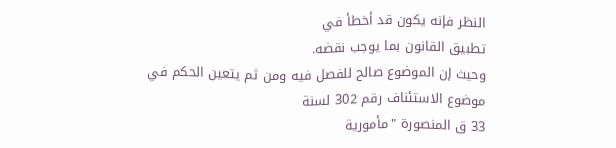النظر فإنه يكون قد أخطأ في
تطبيق القانون بما يوجب نقضه.
وحيث إن الموضوع صالح للفصل فيه ومن ثم يتعين الحكم في موضوع الاستئناف رقم 302 لسنة
33 ق المنصورة "مأمورية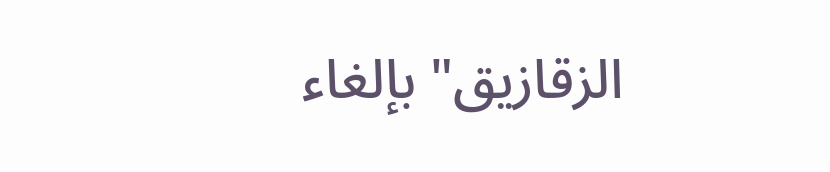الزقازيق" بإلغاء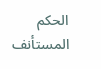الحكم المستأنف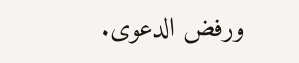ورفض الدعوى.